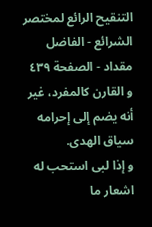التنقيح الرائع لمختصر الشرائع - الفاضل مقداد - الصفحة ٤٣٩
و القارن كالمفرد، غير أنه يضم إلى إحرامه سياق الهدى.
و إذا لبى استحب له اشعار ما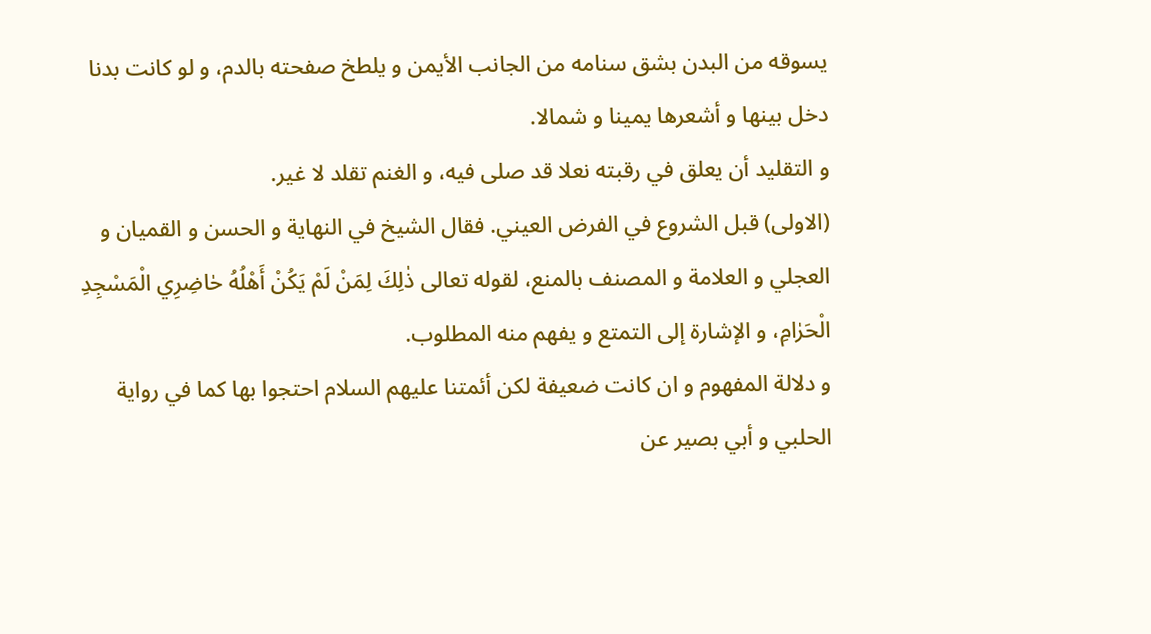يسوقه من البدن بشق سنامه من الجانب الأيمن و يلطخ صفحته بالدم، و لو كانت بدنا دخل بينها و أشعرها يمينا و شمالا.
و التقليد أن يعلق في رقبته نعلا قد صلى فيه، و الغنم تقلد لا غير.
(الاولى) قبل الشروع في الفرض العيني. فقال الشيخ في النهاية و الحسن و القميان و العجلي و العلامة و المصنف بالمنع، لقوله تعالى ذٰلِكَ لِمَنْ لَمْ يَكُنْ أَهْلُهُ حٰاضِرِي الْمَسْجِدِ الْحَرٰامِ، و الإشارة إلى التمتع و يفهم منه المطلوب.
و دلالة المفهوم و ان كانت ضعيفة لكن أئمتنا عليهم السلام احتجوا بها كما في رواية الحلبي و أبي بصير عن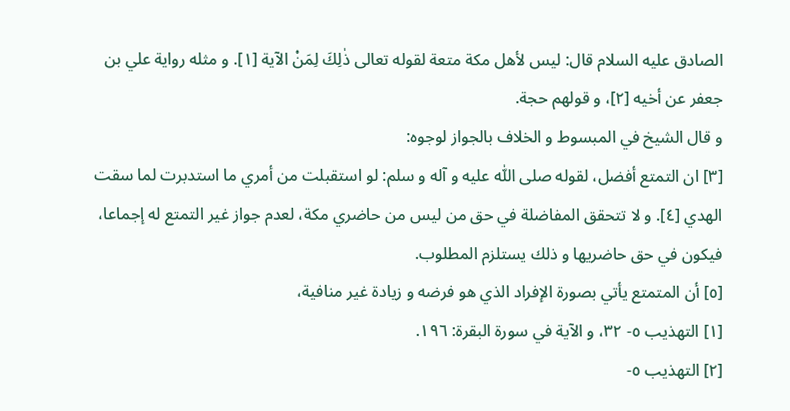الصادق عليه السلام قال: ليس لأهل مكة متعة لقوله تعالى ذٰلِكَ لِمَنْ الآية [١]. و مثله رواية علي بن جعفر عن أخيه [٢]، و قولهم حجة.
و قال الشيخ في المبسوط و الخلاف بالجواز لوجوه:
[٣] ان التمتع أفضل، لقوله صلى اللّٰه عليه و آله و سلم: لو استقبلت من أمري ما استدبرت لما سقت الهدي [٤]. و لا تتحقق المفاضلة في حق من ليس من حاضري مكة، لعدم جواز غير التمتع له إجماعا، فيكون في حق حاضريها و ذلك يستلزم المطلوب.
[٥] أن المتمتع يأتي بصورة الإفراد الذي هو فرضه و زيادة غير منافية،
[١] التهذيب ٥- ٣٢، و الآية في سورة البقرة: ١٩٦.
[٢] التهذيب ٥-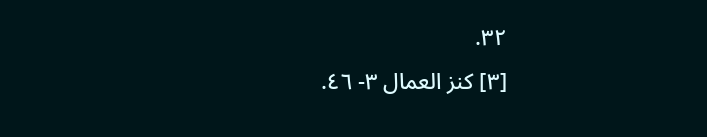٣٢.
[٣] كنز العمال ٣- ٤٦.